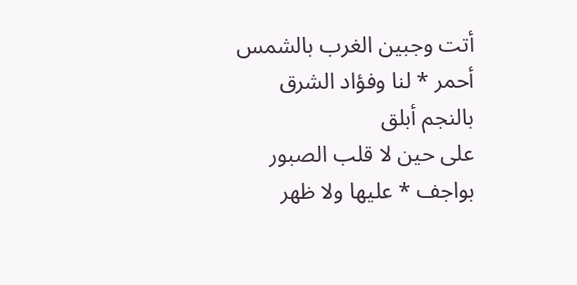أتت وجبين الغرب بالشمس أحمر * لنا وفؤاد الشرق بالنجم أبلق
على حين لا قلب الصبور بواجف * عليها ولا ظهر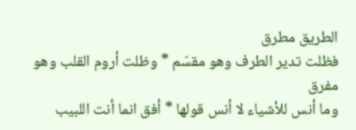الطريق مطرق
فظلت تدير الطرف وهو مقسّم * وظلت أروم القلب وهو مفرق
وما أنس للأشياء لا أنس قولها * أفق انما أنت اللبيب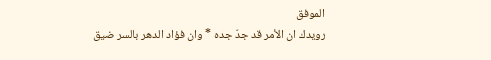الموفق
رويدك ان الأمر قد جدّ جده * وان فؤاد الدهر بالسر ضيق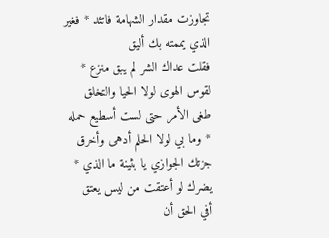تجاوزت مقدار الشهامة فاتئد * فغير الذي يممته بك أليق
فقلت عداك الشر لم يبق منزع * لقوس الهوى لولا الحيا والتخلق
طغى الأمر حتى لست أسطيع حمله * وما بي لولا الحلم أدهى وأخرق
جزتك الجوازي يا بثينة ما الذي * يضرك لو أعتقت من ليس يعتق
أفي الحق أن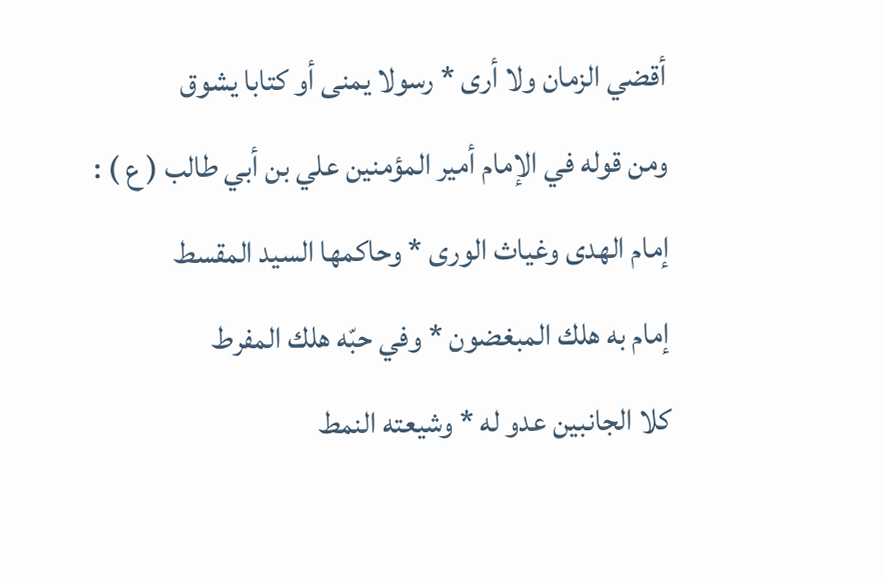أقضي الزمان ولا أرى * رسولا يمنى أو كتابا يشوق
ومن قوله في الإمام أمير المؤمنين علي بن أبي طالب ( ع ) :
إمام الهدى وغياث الورى * وحاكمها السيد المقسط
إمام به هلك المبغضون * وفي حبّه هلك المفرط
كلا الجانبين عدو له * وشيعته النمط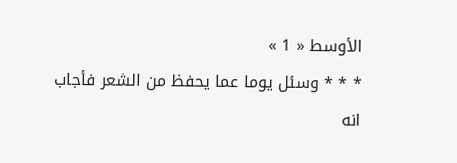الأوسط « 1 »
* * * وسئل يوما عما يحفظ من الشعر فأجاب انه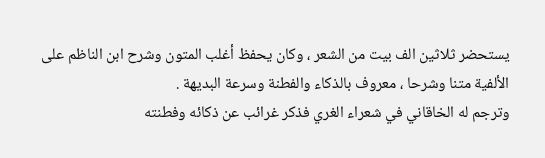يستحضر ثلاثين الف بيت من الشعر ، وكان يحفظ أغلب المتون وشرح ابن الناظم على الألفية متنا وشرحا ، معروف بالذكاء والفطنة وسرعة البديهة .
وترجم له الخاقاني في شعراء الغري فذكر غرائب عن ذكائه وفطنته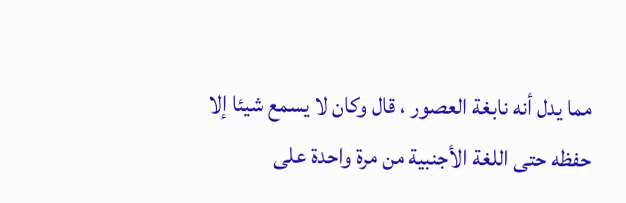مما يدل أنه نابغة العصور ، قال وكان لا يسمع شيئا إلا حفظه حتى اللغة الأجنبية من مرة واحدة على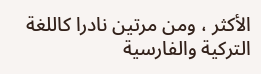الأكثر ، ومن مرتين نادرا كاللغة التركية والفارسية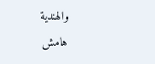والهندية
هامش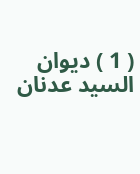( 1 ) ديوان السيد عدنان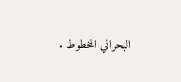البحراني المخطوط .